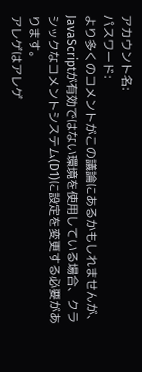アカウント名:
パスワード:
より多くのコメントがこの議論にあるかもしれませんが、JavaScriptが有効ではない環境を使用している場合、クラシックなコメントシステム(D1)に設定を変更する必要があります。
アレゲはアレゲ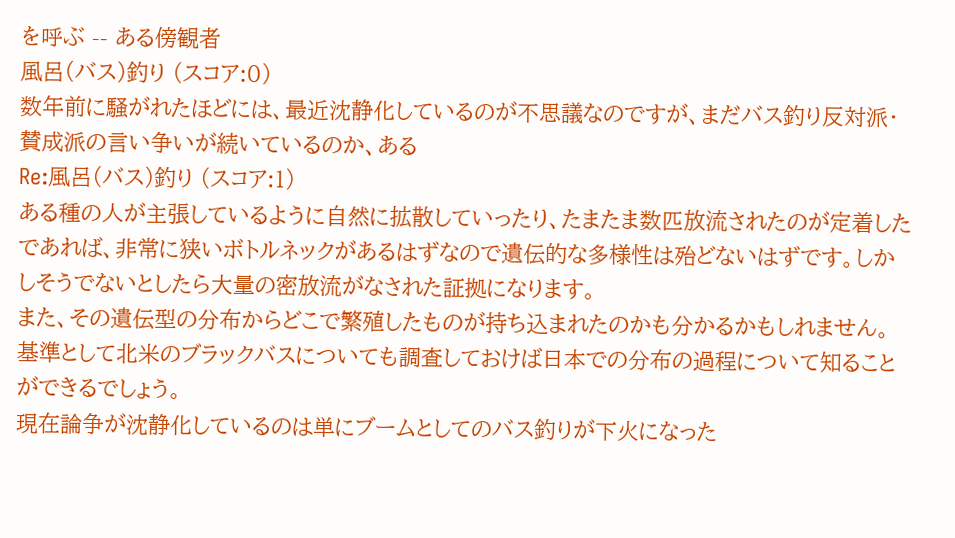を呼ぶ -- ある傍観者
風呂(バス)釣り (スコア:0)
数年前に騒がれたほどには、最近沈静化しているのが不思議なのですが、まだバス釣り反対派・賛成派の言い争いが続いているのか、ある
Re:風呂(バス)釣り (スコア:1)
ある種の人が主張しているように自然に拡散していったり、たまたま数匹放流されたのが定着したであれば、非常に狭いボトルネックがあるはずなので遺伝的な多様性は殆どないはずです。しかしそうでないとしたら大量の密放流がなされた証拠になります。
また、その遺伝型の分布からどこで繁殖したものが持ち込まれたのかも分かるかもしれません。
基準として北米のブラックバスについても調査しておけば日本での分布の過程について知ることができるでしょう。
現在論争が沈静化しているのは単にブームとしてのバス釣りが下火になった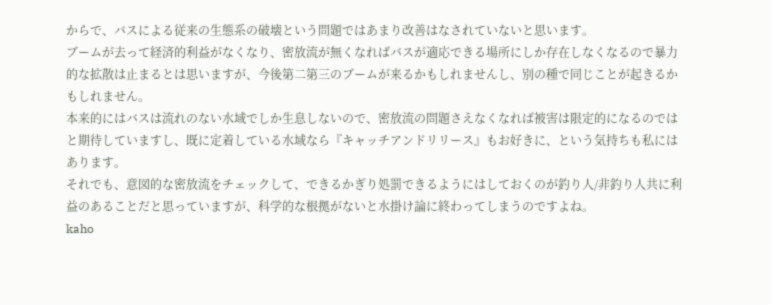からで、バスによる従来の生態系の破壊という問題ではあまり改善はなされていないと思います。
ブームが去って経済的利益がなくなり、密放流が無くなればバスが適応できる場所にしか存在しなくなるので暴力的な拡散は止まるとは思いますが、今後第二第三のブームが来るかもしれませんし、別の種で同じことが起きるかもしれません。
本来的にはバスは流れのない水域でしか生息しないので、密放流の問題さえなくなれば被害は限定的になるのではと期待していますし、既に定着している水域なら『キャッチアンドリリース』もお好きに、という気持ちも私にはあります。
それでも、意図的な密放流をチェックして、できるかぎり処罰できるようにはしておくのが釣り人/非釣り人共に利益のあることだと思っていますが、科学的な根拠がないと水掛け論に終わってしまうのですよね。
kaho